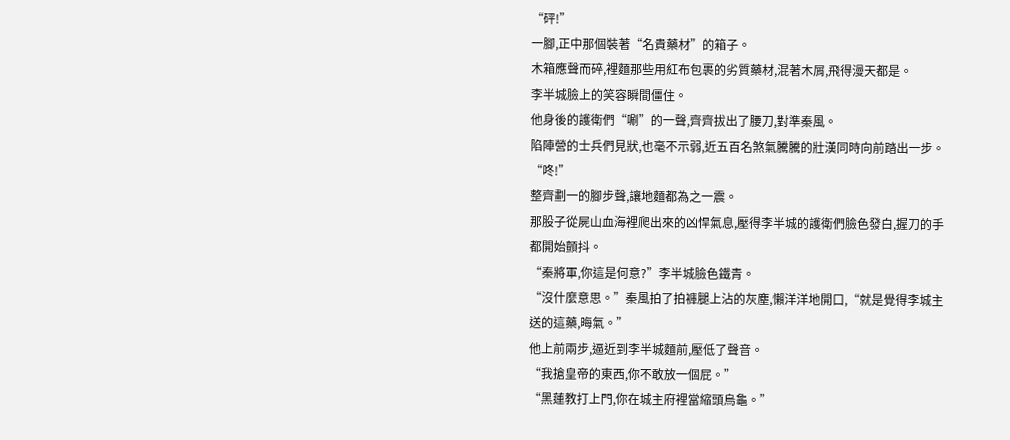“砰!”
一腳,正中那個裝著“名貴藥材”的箱子。
木箱應聲而碎,裡麵那些用紅布包裹的劣質藥材,混著木屑,飛得漫天都是。
李半城臉上的笑容瞬間僵住。
他身後的護衛們“唰”的一聲,齊齊拔出了腰刀,對準秦風。
陷陣營的士兵們見狀,也毫不示弱,近五百名煞氣騰騰的壯漢同時向前踏出一步。
“咚!”
整齊劃一的腳步聲,讓地麵都為之一震。
那股子從屍山血海裡爬出來的凶悍氣息,壓得李半城的護衛們臉色發白,握刀的手都開始顫抖。
“秦將軍,你這是何意?”李半城臉色鐵青。
“沒什麼意思。”秦風拍了拍褲腿上沾的灰塵,懶洋洋地開口,“就是覺得李城主送的這藥,晦氣。”
他上前兩步,逼近到李半城麵前,壓低了聲音。
“我搶皇帝的東西,你不敢放一個屁。”
“黑蓮教打上門,你在城主府裡當縮頭烏龜。”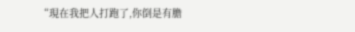“現在我把人打跑了,你倒是有膽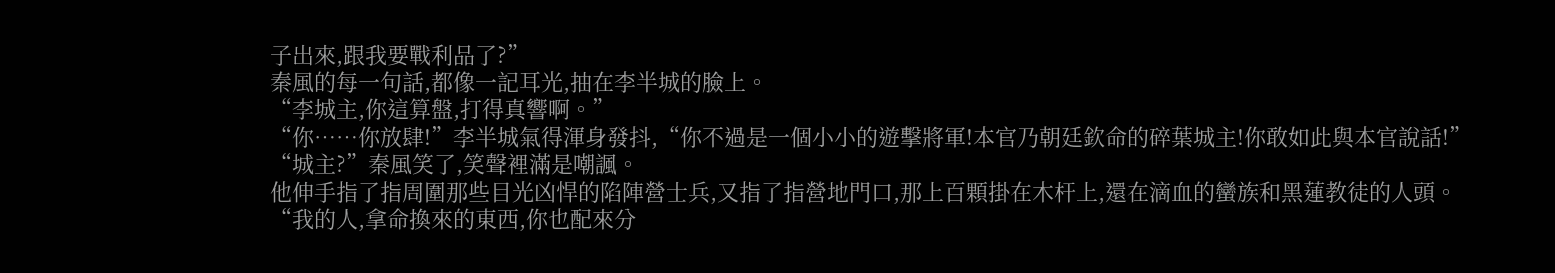子出來,跟我要戰利品了?”
秦風的每一句話,都像一記耳光,抽在李半城的臉上。
“李城主,你這算盤,打得真響啊。”
“你……你放肆!”李半城氣得渾身發抖,“你不過是一個小小的遊擊將軍!本官乃朝廷欽命的碎葉城主!你敢如此與本官說話!”
“城主?”秦風笑了,笑聲裡滿是嘲諷。
他伸手指了指周圍那些目光凶悍的陷陣營士兵,又指了指營地門口,那上百顆掛在木杆上,還在滴血的蠻族和黑蓮教徒的人頭。
“我的人,拿命換來的東西,你也配來分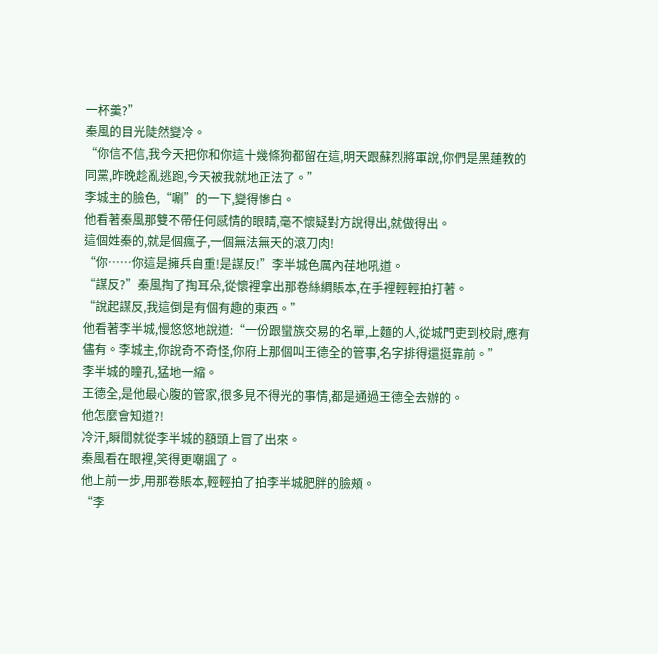一杯羹?”
秦風的目光陡然變冷。
“你信不信,我今天把你和你這十幾條狗都留在這,明天跟蘇烈將軍說,你們是黑蓮教的同黨,昨晚趁亂逃跑,今天被我就地正法了。”
李城主的臉色,“唰”的一下,變得慘白。
他看著秦風那雙不帶任何感情的眼睛,毫不懷疑對方說得出,就做得出。
這個姓秦的,就是個瘋子,一個無法無天的滾刀肉!
“你……你這是擁兵自重!是謀反!”李半城色厲內荏地吼道。
“謀反?”秦風掏了掏耳朵,從懷裡拿出那卷絲綢賬本,在手裡輕輕拍打著。
“說起謀反,我這倒是有個有趣的東西。”
他看著李半城,慢悠悠地說道:“一份跟蠻族交易的名單,上麵的人,從城門吏到校尉,應有儘有。李城主,你說奇不奇怪,你府上那個叫王德全的管事,名字排得還挺靠前。”
李半城的瞳孔,猛地一縮。
王德全,是他最心腹的管家,很多見不得光的事情,都是通過王德全去辦的。
他怎麼會知道?!
冷汗,瞬間就從李半城的額頭上冒了出來。
秦風看在眼裡,笑得更嘲諷了。
他上前一步,用那卷賬本,輕輕拍了拍李半城肥胖的臉頰。
“李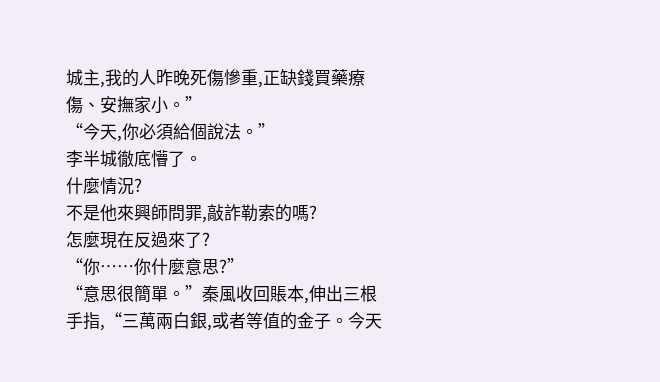城主,我的人昨晚死傷慘重,正缺錢買藥療傷、安撫家小。”
“今天,你必須給個說法。”
李半城徹底懵了。
什麼情況?
不是他來興師問罪,敲詐勒索的嗎?
怎麼現在反過來了?
“你……你什麼意思?”
“意思很簡單。”秦風收回賬本,伸出三根手指,“三萬兩白銀,或者等值的金子。今天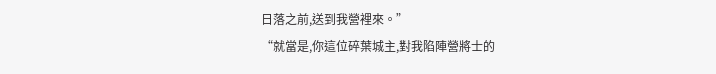日落之前,送到我營裡來。”
“就當是,你這位碎葉城主,對我陷陣營將士的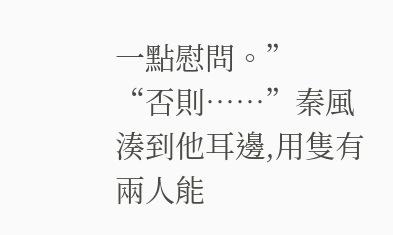一點慰問。”
“否則……”秦風湊到他耳邊,用隻有兩人能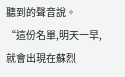聽到的聲音說。
“這份名單,明天一早,就會出現在蘇烈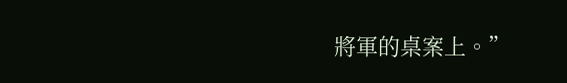將軍的桌案上。”